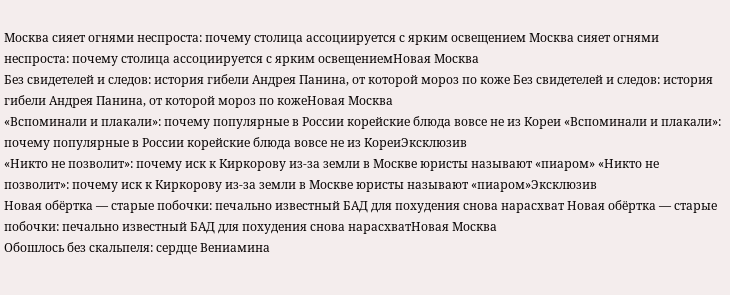Москва сияет огнями неспроста: почему столица ассоциируется с ярким освещением Москва сияет огнями неспроста: почему столица ассоциируется с ярким освещениемНовая Москва
Без свидетелей и следов: история гибели Андрея Панина, от которой мороз по коже Без свидетелей и следов: история гибели Андрея Панина, от которой мороз по кожеНовая Москва
«Вспоминали и плакали»: почему популярные в России корейские блюда вовсе не из Кореи «Вспоминали и плакали»: почему популярные в России корейские блюда вовсе не из КореиЭксклюзив
«Никто не позволит»: почему иск к Киркорову из-за земли в Москве юристы называют «пиаром» «Никто не позволит»: почему иск к Киркорову из-за земли в Москве юристы называют «пиаром»Эксклюзив
Новая обёртка — старые побочки: печально известный БАД для похудения снова нарасхват Новая обёртка — старые побочки: печально известный БАД для похудения снова нарасхватНовая Москва
Обошлось без скальпеля: сердце Вениамина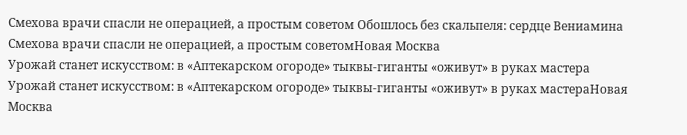Смехова врачи спасли не операцией, а простым советом Обошлось без скальпеля: сердце Вениамина Смехова врачи спасли не операцией, а простым советомНовая Москва
Урожай станет искусством: в «Аптекарском огороде» тыквы-гиганты «оживут» в руках мастера Урожай станет искусством: в «Аптекарском огороде» тыквы-гиганты «оживут» в руках мастераНовая Москва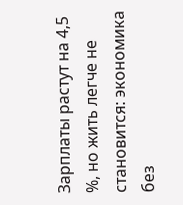Зарплаты растут на 4,5 %, но жить легче не становится: экономика без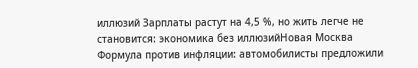иллюзий Зарплаты растут на 4,5 %, но жить легче не становится: экономика без иллюзийНовая Москва
Формула против инфляции: автомобилисты предложили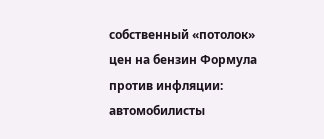собственный «потолок» цен на бензин Формула против инфляции: автомобилисты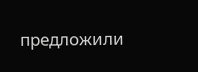предложили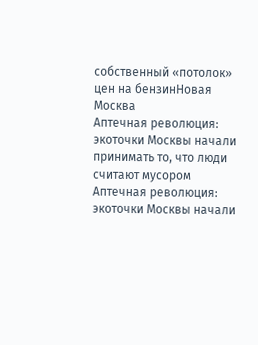собственный «потолок» цен на бензинНовая Москва
Аптечная революция: экоточки Москвы начали принимать то, что люди считают мусором Аптечная революция: экоточки Москвы начали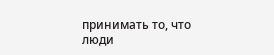принимать то, что люди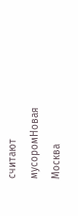считают мусоромНовая Москва